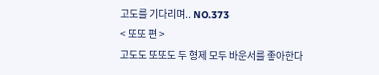고도를 기다리며.. NO.373
< 또또 편 >
고도도 또또도 두 형제 모두 바운서를 좋아한다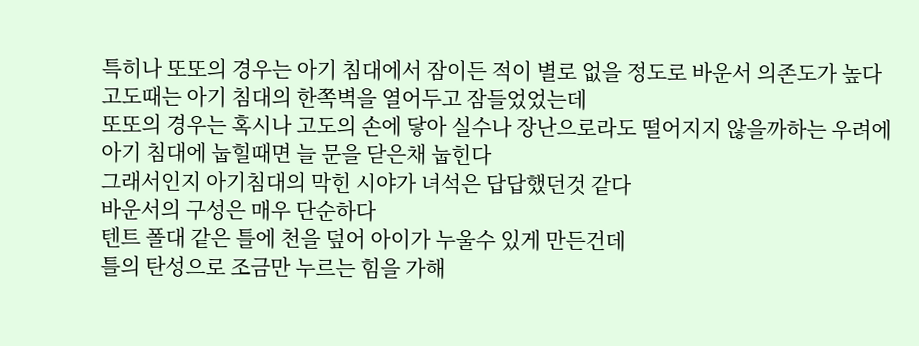특히나 또또의 경우는 아기 침대에서 잠이든 적이 별로 없을 정도로 바운서 의존도가 높다
고도때는 아기 침대의 한쪽벽을 열어두고 잠들었었는데
또또의 경우는 혹시나 고도의 손에 닿아 실수나 장난으로라도 떨어지지 않을까하는 우려에
아기 침대에 눕힐때면 늘 문을 닫은채 눕힌다
그래서인지 아기침대의 막힌 시야가 녀석은 답답했던것 같다
바운서의 구성은 매우 단순하다
텐트 폴대 같은 틀에 천을 덮어 아이가 누울수 있게 만든건데
틀의 탄성으로 조금만 누르는 힘을 가해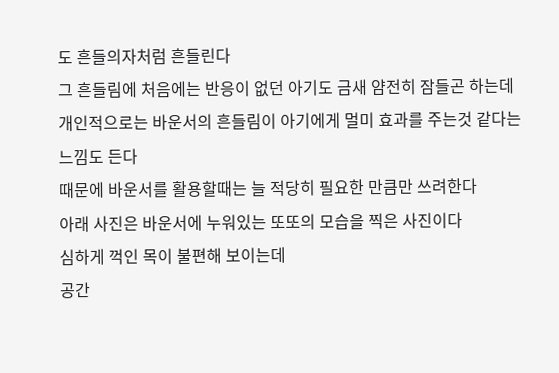도 흔들의자처럼 흔들린다
그 흔들림에 처음에는 반응이 없던 아기도 금새 얌전히 잠들곤 하는데
개인적으로는 바운서의 흔들림이 아기에게 멀미 효과를 주는것 같다는 느낌도 든다
때문에 바운서를 활용할때는 늘 적당히 필요한 만큼만 쓰려한다
아래 사진은 바운서에 누워있는 또또의 모습을 찍은 사진이다
심하게 꺽인 목이 불편해 보이는데
공간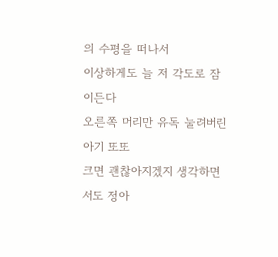의 수평을 떠나서
이상하게도 늘 저 각도로 잠이든다
오른쪽 머리만 유독 눌려버린 아기 또또
크면 괜찮아지겠지 생각하면서도 정아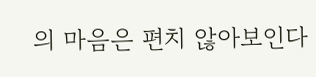의 마음은 편치 않아보인다